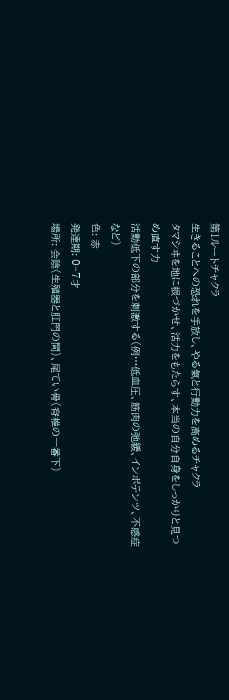第1ルートチャクラ
生きることへの恐れを手放し、やる氣と行動力を高めるチャクラ
タマシヰを地に根づかせ、活力をもたらす、本当の自分自身をしっかりと見つめ直す力
活動低下の部分を刺激する(例…低血圧、筋肉の弛緩、インポテンツ、不感症など)
色: 赤
発達期: 0~7才
場所: 会陰(生殖器と肛門の間)、尾てい骨(脊椎の一番下)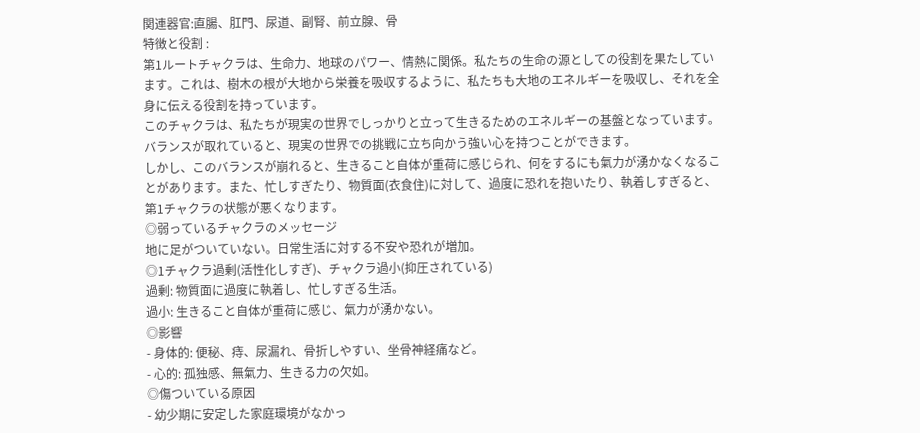関連器官:直腸、肛門、尿道、副腎、前立腺、骨
特徴と役割 :
第1ルートチャクラは、生命力、地球のパワー、情熱に関係。私たちの生命の源としての役割を果たしています。これは、樹木の根が大地から栄養を吸収するように、私たちも大地のエネルギーを吸収し、それを全身に伝える役割を持っています。
このチャクラは、私たちが現実の世界でしっかりと立って生きるためのエネルギーの基盤となっています。バランスが取れていると、現実の世界での挑戦に立ち向かう強い心を持つことができます。
しかし、このバランスが崩れると、生きること自体が重荷に感じられ、何をするにも氣力が湧かなくなることがあります。また、忙しすぎたり、物質面(衣食住)に対して、過度に恐れを抱いたり、執着しすぎると、第1チャクラの状態が悪くなります。
◎弱っているチャクラのメッセージ
地に足がついていない。日常生活に対する不安や恐れが増加。
◎1チャクラ過剰(活性化しすぎ)、チャクラ過小(抑圧されている)
過剰: 物質面に過度に執着し、忙しすぎる生活。
過小: 生きること自体が重荷に感じ、氣力が湧かない。
◎影響
- 身体的: 便秘、痔、尿漏れ、骨折しやすい、坐骨神経痛など。
- 心的: 孤独感、無氣力、生きる力の欠如。
◎傷ついている原因
- 幼少期に安定した家庭環境がなかっ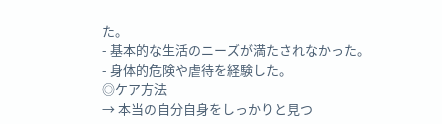た。
- 基本的な生活のニーズが満たされなかった。
- 身体的危険や虐待を経験した。
◎ケア方法
→ 本当の自分自身をしっかりと見つ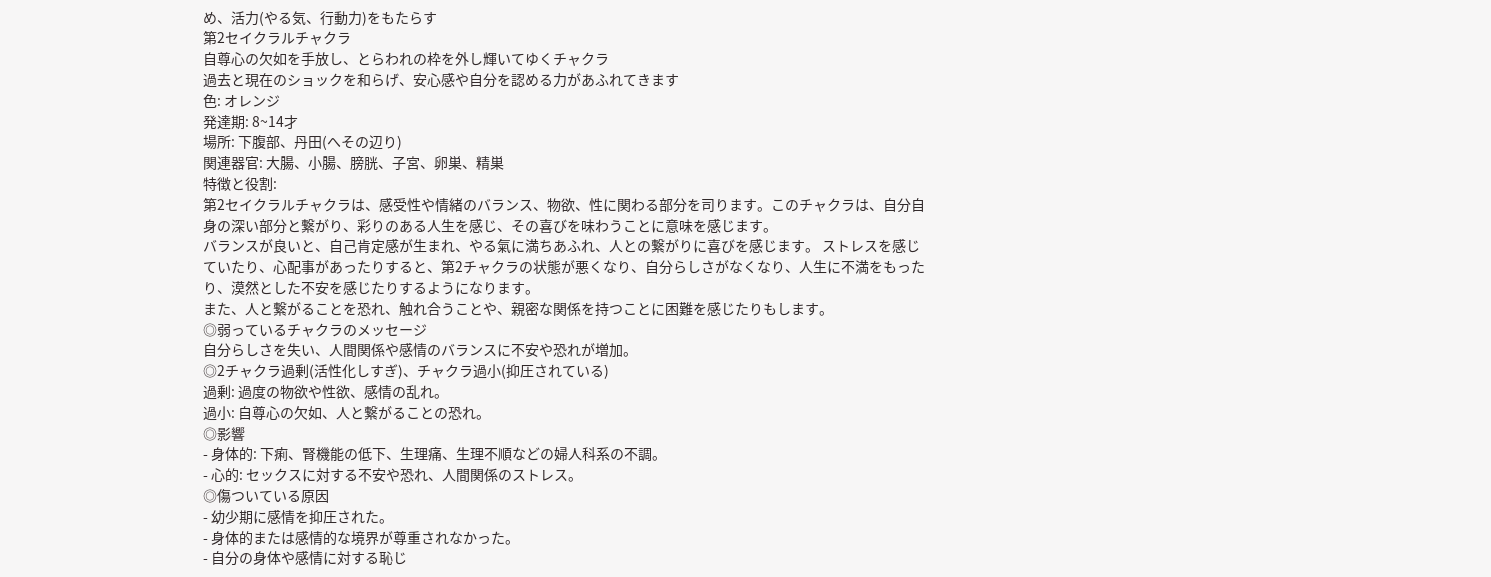め、活力(やる気、行動力)をもたらす
第2セイクラルチャクラ
自尊心の欠如を手放し、とらわれの枠を外し輝いてゆくチャクラ
過去と現在のショックを和らげ、安心感や自分を認める力があふれてきます
色: オレンジ
発達期: 8~14才
場所: 下腹部、丹田(へその辺り)
関連器官: 大腸、小腸、膀胱、子宮、卵巣、精巣
特徴と役割:
第2セイクラルチャクラは、感受性や情緒のバランス、物欲、性に関わる部分を司ります。このチャクラは、自分自身の深い部分と繋がり、彩りのある人生を感じ、その喜びを味わうことに意味を感じます。
バランスが良いと、自己肯定感が生まれ、やる氣に満ちあふれ、人との繋がりに喜びを感じます。 ストレスを感じていたり、心配事があったりすると、第2チャクラの状態が悪くなり、自分らしさがなくなり、人生に不満をもったり、漠然とした不安を感じたりするようになります。
また、人と繋がることを恐れ、触れ合うことや、親密な関係を持つことに困難を感じたりもします。
◎弱っているチャクラのメッセージ
自分らしさを失い、人間関係や感情のバランスに不安や恐れが増加。
◎2チャクラ過剰(活性化しすぎ)、チャクラ過小(抑圧されている)
過剰: 過度の物欲や性欲、感情の乱れ。
過小: 自尊心の欠如、人と繋がることの恐れ。
◎影響
- 身体的: 下痢、腎機能の低下、生理痛、生理不順などの婦人科系の不調。
- 心的: セックスに対する不安や恐れ、人間関係のストレス。
◎傷ついている原因
- 幼少期に感情を抑圧された。
- 身体的または感情的な境界が尊重されなかった。
- 自分の身体や感情に対する恥じ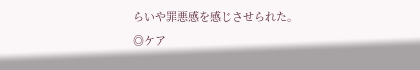らいや罪悪感を感じさせられた。
◎ケア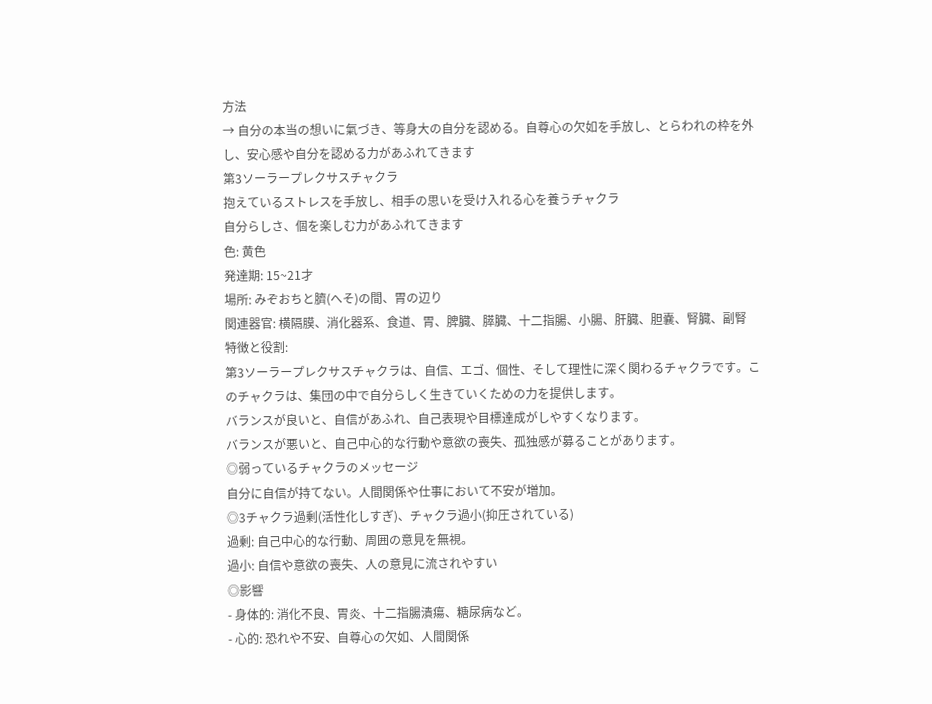方法
→ 自分の本当の想いに氣づき、等身大の自分を認める。自尊心の欠如を手放し、とらわれの枠を外し、安心感や自分を認める力があふれてきます
第3ソーラープレクサスチャクラ
抱えているストレスを手放し、相手の思いを受け入れる心を養うチャクラ
自分らしさ、個を楽しむ力があふれてきます
色: 黄色
発達期: 15~21才
場所: みぞおちと臍(へそ)の間、胃の辺り
関連器官: 横隔膜、消化器系、食道、胃、脾臓、膵臓、十二指腸、小腸、肝臓、胆嚢、腎臓、副腎
特徴と役割:
第3ソーラープレクサスチャクラは、自信、エゴ、個性、そして理性に深く関わるチャクラです。このチャクラは、集団の中で自分らしく生きていくための力を提供します。
バランスが良いと、自信があふれ、自己表現や目標達成がしやすくなります。
バランスが悪いと、自己中心的な行動や意欲の喪失、孤独感が募ることがあります。
◎弱っているチャクラのメッセージ
自分に自信が持てない。人間関係や仕事において不安が増加。
◎3チャクラ過剰(活性化しすぎ)、チャクラ過小(抑圧されている)
過剰: 自己中心的な行動、周囲の意見を無視。
過小: 自信や意欲の喪失、人の意見に流されやすい
◎影響
- 身体的: 消化不良、胃炎、十二指腸潰瘍、糖尿病など。
- 心的: 恐れや不安、自尊心の欠如、人間関係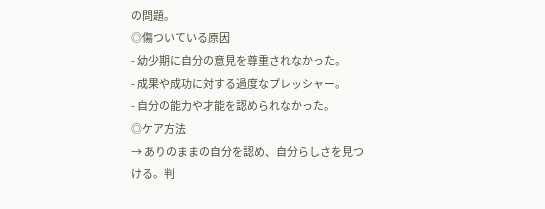の問題。
◎傷ついている原因
- 幼少期に自分の意見を尊重されなかった。
- 成果や成功に対する過度なプレッシャー。
- 自分の能力や才能を認められなかった。
◎ケア方法
→ ありのままの自分を認め、自分らしさを見つける。判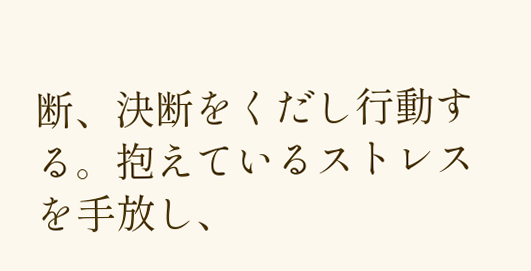断、決断をくだし行動する。抱えているストレスを手放し、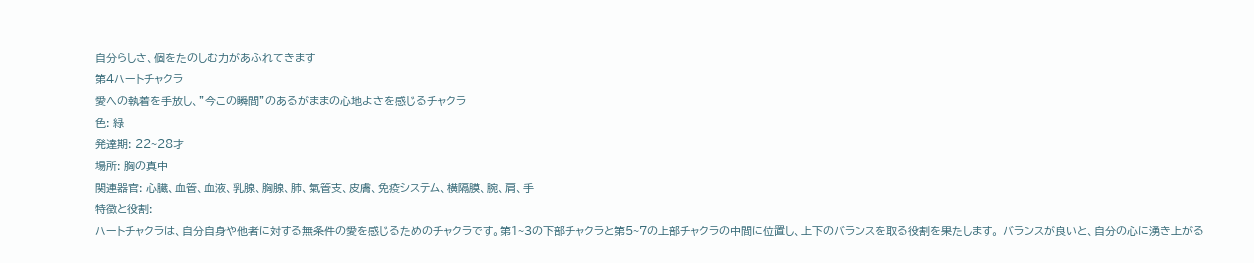自分らしさ、個をたのしむ力があふれてきます
第4ハートチャクラ
愛への執着を手放し、”今この瞬間”のあるがままの心地よさを感じるチャクラ
色: 緑
発達期: 22~28才
場所: 胸の真中
関連器官: 心臓、血管、血液、乳腺、胸腺、肺、氣管支、皮膚、免疫システム、横隔膜、腕、肩、手
特徴と役割:
ハートチャクラは、自分自身や他者に対する無条件の愛を感じるためのチャクラです。第1~3の下部チャクラと第5~7の上部チャクラの中間に位置し、上下のバランスを取る役割を果たします。 バランスが良いと、自分の心に湧き上がる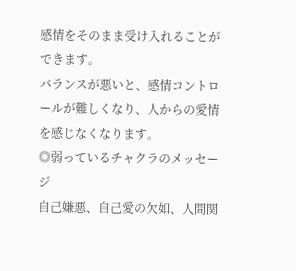感情をそのまま受け入れることができます。
バランスが悪いと、感情コントロールが難しくなり、人からの愛情を感じなくなります。
◎弱っているチャクラのメッセージ
自己嫌悪、自己愛の欠如、人間関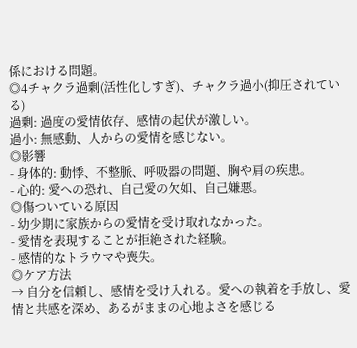係における問題。
◎4チャクラ過剰(活性化しすぎ)、チャクラ過小(抑圧されている)
過剰: 過度の愛情依存、感情の起伏が激しい。
過小: 無感動、人からの愛情を感じない。
◎影響
- 身体的: 動悸、不整脈、呼吸器の問題、胸や肩の疾患。
- 心的: 愛への恐れ、自己愛の欠如、自己嫌悪。
◎傷ついている原因
- 幼少期に家族からの愛情を受け取れなかった。
- 愛情を表現することが拒絶された経験。
- 感情的なトラウマや喪失。
◎ケア方法
→ 自分を信頼し、感情を受け入れる。愛への執着を手放し、愛情と共感を深め、あるがままの心地よさを感じる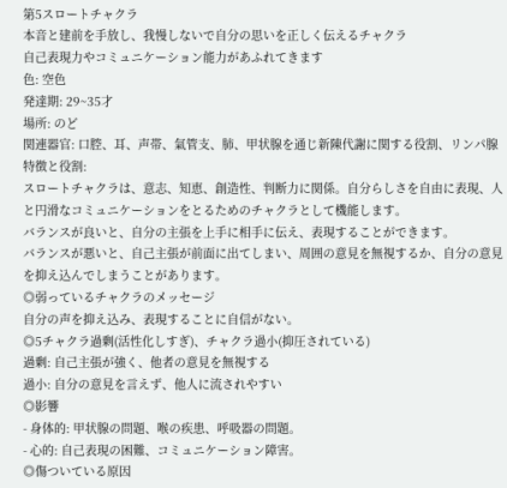第5スロートチャクラ
本音と建前を手放し、我慢しないで自分の思いを正しく伝えるチャクラ
自己表現力やコミュニケーション能力があふれてきます
色: 空色
発達期: 29~35才
場所: のど
関連器官: 口腔、耳、声帯、氣管支、肺、甲状腺を通じ新陳代謝に関する役割、リンパ腺
特徴と役割:
スロートチャクラは、意志、知恵、創造性、判断力に関係。自分らしさを自由に表現、人と円滑なコミュニケーションをとるためのチャクラとして機能します。
バランスが良いと、自分の主張を上手に相手に伝え、表現することができます。
バランスが悪いと、自己主張が前面に出てしまい、周囲の意見を無視するか、自分の意見を抑え込んでしまうことがあります。
◎弱っているチャクラのメッセージ
自分の声を抑え込み、表現することに自信がない。
◎5チャクラ過剰(活性化しすぎ)、チャクラ過小(抑圧されている)
過剰: 自己主張が強く、他者の意見を無視する
過小: 自分の意見を言えず、他人に流されやすい
◎影響
- 身体的: 甲状腺の問題、喉の疾患、呼吸器の問題。
- 心的: 自己表現の困難、コミュニケーション障害。
◎傷ついている原因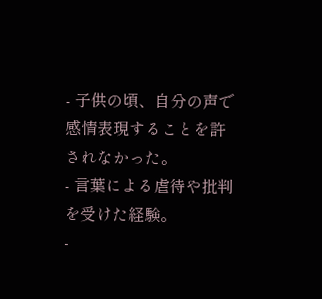- 子供の頃、自分の声で感情表現することを許されなかった。
- 言葉による虐待や批判を受けた経験。
-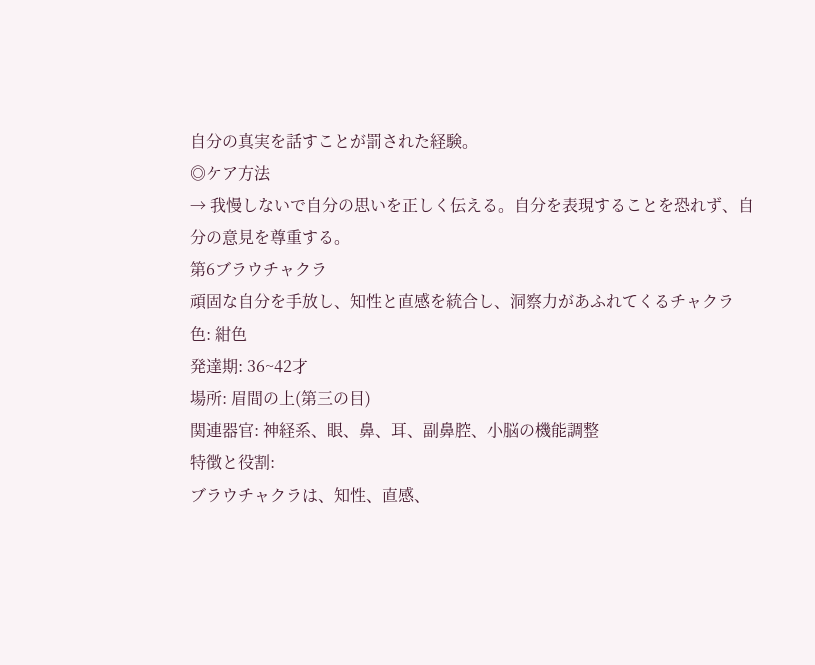自分の真実を話すことが罰された経験。
◎ケア方法
→ 我慢しないで自分の思いを正しく伝える。自分を表現することを恐れず、自分の意見を尊重する。
第6ブラウチャクラ
頑固な自分を手放し、知性と直感を統合し、洞察力があふれてくるチャクラ
色: 紺色
発達期: 36~42才
場所: 眉間の上(第三の目)
関連器官: 神経系、眼、鼻、耳、副鼻腔、小脳の機能調整
特徴と役割:
ブラウチャクラは、知性、直感、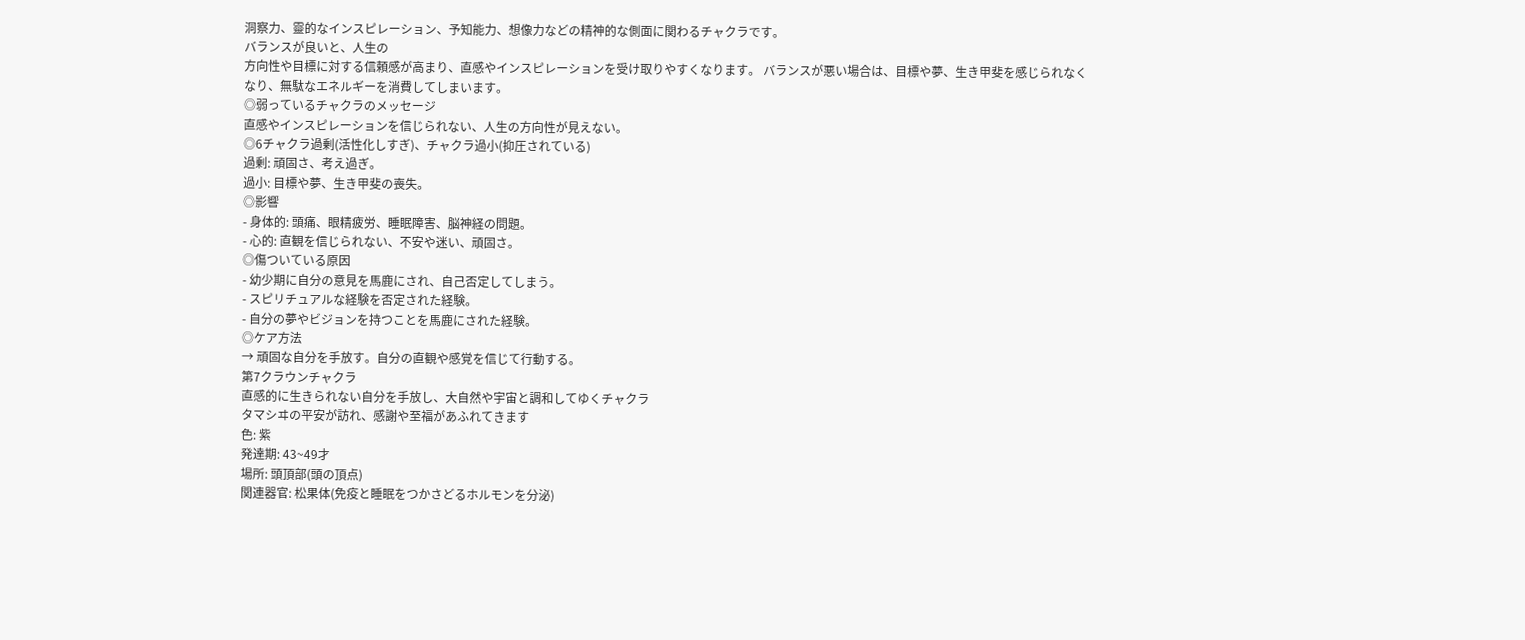洞察力、靈的なインスピレーション、予知能力、想像力などの精神的な側面に関わるチャクラです。
バランスが良いと、人生の
方向性や目標に対する信頼感が高まり、直感やインスピレーションを受け取りやすくなります。 バランスが悪い場合は、目標や夢、生き甲斐を感じられなくなり、無駄なエネルギーを消費してしまいます。
◎弱っているチャクラのメッセージ
直感やインスピレーションを信じられない、人生の方向性が見えない。
◎6チャクラ過剰(活性化しすぎ)、チャクラ過小(抑圧されている)
過剰: 頑固さ、考え過ぎ。
過小: 目標や夢、生き甲斐の喪失。
◎影響
- 身体的: 頭痛、眼精疲労、睡眠障害、脳神経の問題。
- 心的: 直観を信じられない、不安や迷い、頑固さ。
◎傷ついている原因
- 幼少期に自分の意見を馬鹿にされ、自己否定してしまう。
- スピリチュアルな経験を否定された経験。
- 自分の夢やビジョンを持つことを馬鹿にされた経験。
◎ケア方法
→ 頑固な自分を手放す。自分の直観や感覚を信じて行動する。
第7クラウンチャクラ
直感的に生きられない自分を手放し、大自然や宇宙と調和してゆくチャクラ
タマシヰの平安が訪れ、感謝や至福があふれてきます
色: 紫
発達期: 43~49才
場所: 頭頂部(頭の頂点)
関連器官: 松果体(免疫と睡眠をつかさどるホルモンを分泌)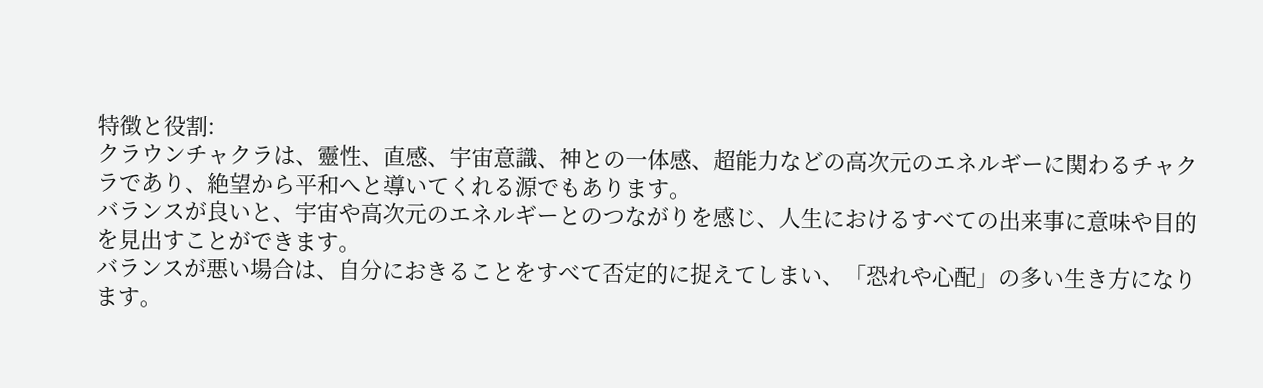特徴と役割:
クラウンチャクラは、靈性、直感、宇宙意識、神との一体感、超能力などの高次元のエネルギーに関わるチャクラであり、絶望から平和へと導いてくれる源でもあります。
バランスが良いと、宇宙や高次元のエネルギーとのつながりを感じ、人生におけるすべての出来事に意味や目的を見出すことができます。
バランスが悪い場合は、自分におきることをすべて否定的に捉えてしまい、「恐れや心配」の多い生き方になります。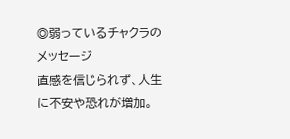◎弱っているチャクラのメッセージ
直感を信じられず、人生に不安や恐れが増加。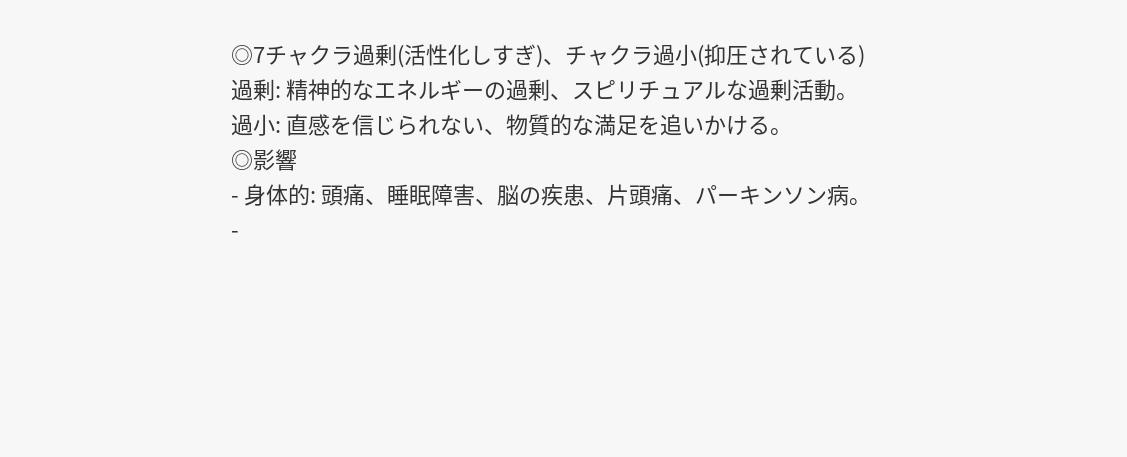◎7チャクラ過剰(活性化しすぎ)、チャクラ過小(抑圧されている)
過剰: 精神的なエネルギーの過剰、スピリチュアルな過剰活動。
過小: 直感を信じられない、物質的な満足を追いかける。
◎影響
- 身体的: 頭痛、睡眠障害、脳の疾患、片頭痛、パーキンソン病。
-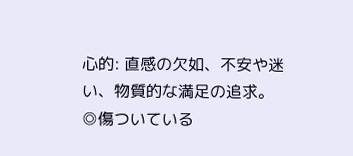心的: 直感の欠如、不安や迷い、物質的な満足の追求。
◎傷ついている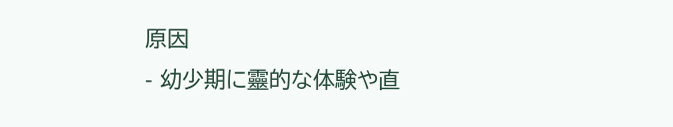原因
- 幼少期に靈的な体験や直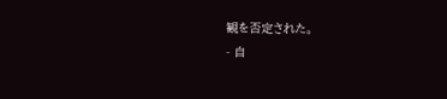観を否定された。
- 自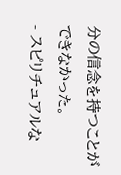分の信念を持つことができなかった。
- スピリチュアルな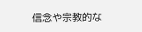信念や宗教的な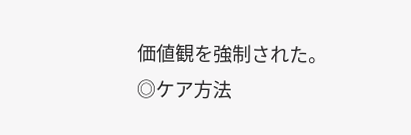価値観を強制された。
◎ケア方法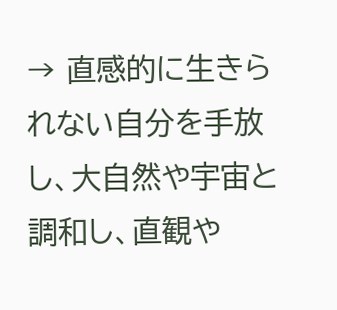→ 直感的に生きられない自分を手放し、大自然や宇宙と調和し、直観や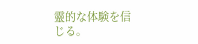靈的な体験を信じる。